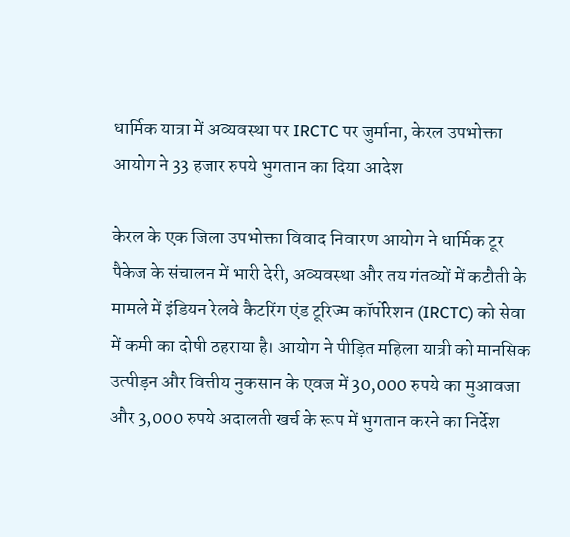धार्मिक यात्रा में अव्यवस्था पर IRCTC पर जुर्माना, केरल उपभोक्ता आयोग ने 33 हजार रुपये भुगतान का दिया आदेश

केरल के एक जिला उपभोक्ता विवाद निवारण आयोग ने धार्मिक टूर पैकेज के संचालन में भारी देरी, अव्यवस्था और तय गंतव्यों में कटौती के मामले में इंडियन रेलवे कैटरिंग एंड टूरिज्म कॉर्पोरेशन (IRCTC) को सेवा में कमी का दोषी ठहराया है। आयोग ने पीड़ित महिला यात्री को मानसिक उत्पीड़न और वित्तीय नुकसान के एवज में 30,000 रुपये का मुआवजा और 3,000 रुपये अदालती खर्च के रूप में भुगतान करने का निर्देश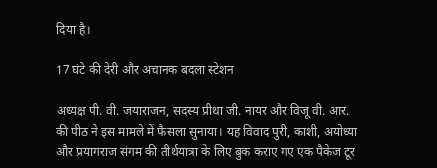दिया है।

17 घंटे की देरी और अचानक बदला स्टेशन

अध्यक्ष पी. वी. जयाराजन, सदस्य प्रीथा जी. नायर और विजू वी. आर. की पीठ ने इस मामले में फैसला सुनाया। यह विवाद पुरी, काशी, अयोध्या और प्रयागराज संगम की तीर्थयात्रा के लिए बुक कराए गए एक पैकेज टूर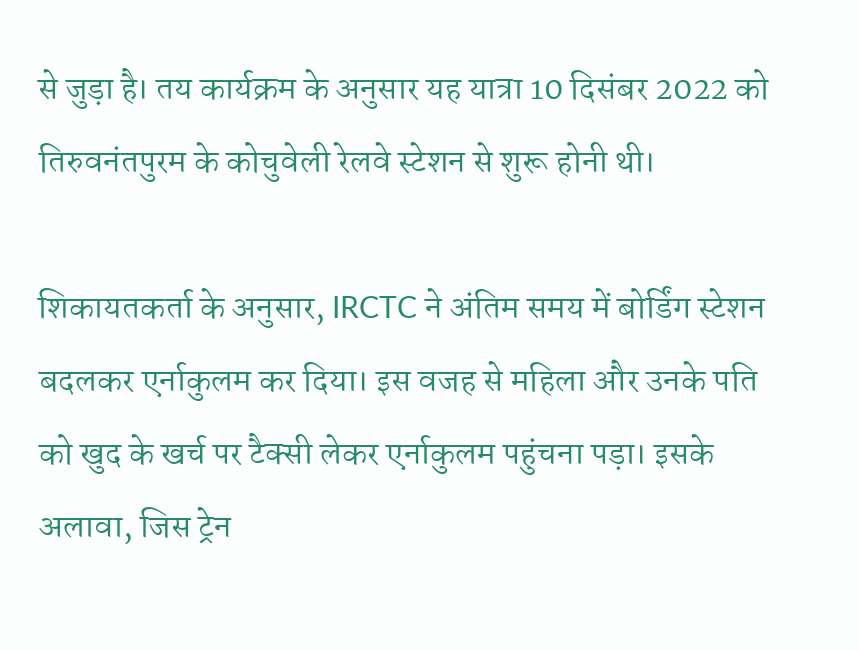से जुड़ा है। तय कार्यक्रम के अनुसार यह यात्रा 10 दिसंबर 2022 को तिरुवनंतपुरम के कोचुवेली रेलवे स्टेशन से शुरू होनी थी।

शिकायतकर्ता के अनुसार, IRCTC ने अंतिम समय में बोर्डिंग स्टेशन बदलकर एर्नाकुलम कर दिया। इस वजह से महिला और उनके पति को खुद के खर्च पर टैक्सी लेकर एर्नाकुलम पहुंचना पड़ा। इसके अलावा, जिस ट्रेन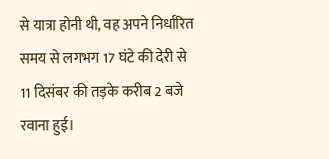से यात्रा होनी थी, वह अपने निर्धारित समय से लगभग 17 घंटे की देरी से 11 दिसंबर की तड़के करीब 2 बजे रवाना हुई।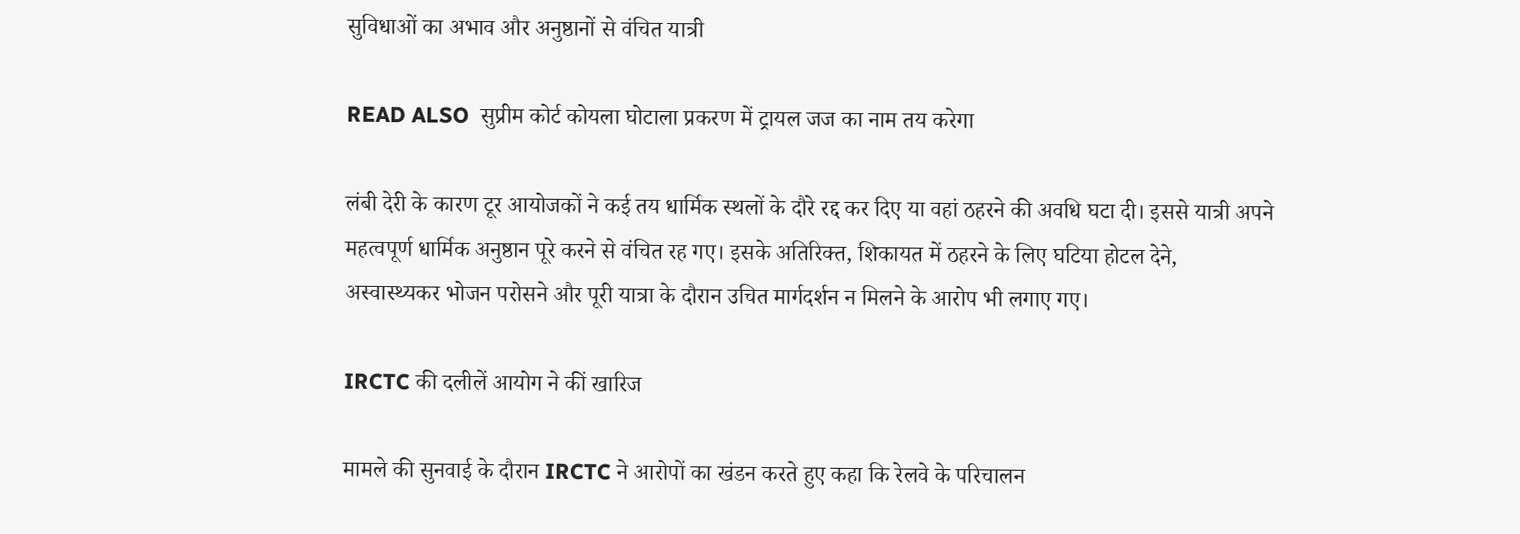सुविधाओं का अभाव और अनुष्ठानों से वंचित यात्री

READ ALSO  सुप्रीम कोर्ट कोयला घोटाला प्रकरण में ट्रायल जज का नाम तय करेगा

लंबी देरी के कारण टूर आयोजकों ने कई तय धार्मिक स्थलों के दौरे रद्द कर दिए या वहां ठहरने की अवधि घटा दी। इससे यात्री अपने महत्वपूर्ण धार्मिक अनुष्ठान पूरे करने से वंचित रह गए। इसके अतिरिक्त, शिकायत में ठहरने के लिए घटिया होटल देने, अस्वास्थ्यकर भोजन परोसने और पूरी यात्रा के दौरान उचित मार्गदर्शन न मिलने के आरोप भी लगाए गए।

IRCTC की दलीलें आयोग ने कीं खारिज

मामले की सुनवाई के दौरान IRCTC ने आरोपों का खंडन करते हुए कहा कि रेलवे के परिचालन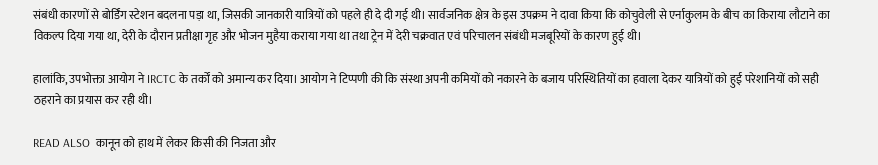संबंधी कारणों से बोर्डिंग स्टेशन बदलना पड़ा था, जिसकी जानकारी यात्रियों को पहले ही दे दी गई थी। सार्वजनिक क्षेत्र के इस उपक्रम ने दावा किया कि कोचुवेली से एर्नाकुलम के बीच का किराया लौटाने का विकल्प दिया गया था, देरी के दौरान प्रतीक्षा गृह और भोजन मुहैया कराया गया था तथा ट्रेन में देरी चक्रवात एवं परिचालन संबंधी मजबूरियों के कारण हुई थी।

हालांकि, उपभोक्ता आयोग ने IRCTC के तर्कों को अमान्य कर दिया। आयोग ने टिप्पणी की कि संस्था अपनी कमियों को नकारने के बजाय परिस्थितियों का हवाला देकर यात्रियों को हुई परेशानियों को सही ठहराने का प्रयास कर रही थी।

READ ALSO  कानून को हाथ में लेकर किसी की निजता और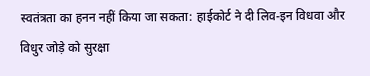स्वतंत्रता का हनन नहीं किया जा सकता: हाईकोर्ट ने दी लिव-इन विधवा और विधुर जोड़े को सुरक्षा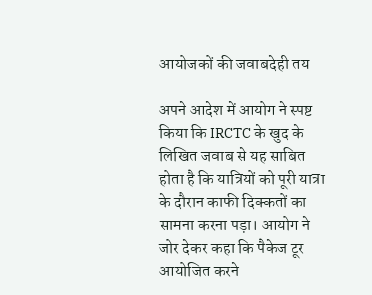आयोजकों की जवाबदेही तय

अपने आदेश में आयोग ने स्पष्ट किया कि IRCTC के खुद के लिखित जवाब से यह साबित होता है कि यात्रियों को पूरी यात्रा के दौरान काफी दिक्कतों का सामना करना पड़ा। आयोग ने जोर देकर कहा कि पैकेज टूर आयोजित करने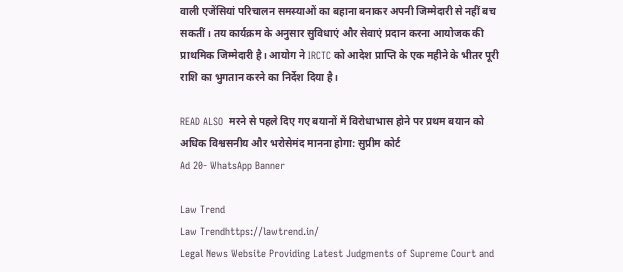वाली एजेंसियां परिचालन समस्याओं का बहाना बनाकर अपनी जिम्मेदारी से नहीं बच सकतीं। तय कार्यक्रम के अनुसार सुविधाएं और सेवाएं प्रदान करना आयोजक की प्राथमिक जिम्मेदारी है। आयोग ने IRCTC को आदेश प्राप्ति के एक महीने के भीतर पूरी राशि का भुगतान करने का निर्देश दिया है।

READ ALSO  मरने से पहले दिए गए बयानों में विरोधाभास होने पर प्रथम बयान को अधिक विश्वसनीय और भरोसेमंद मानना होगा: सुप्रीम कोर्ट
Ad 20- WhatsApp Banner

Law Trend
Law Trendhttps://lawtrend.in/
Legal News Website Providing Latest Judgments of Supreme Court and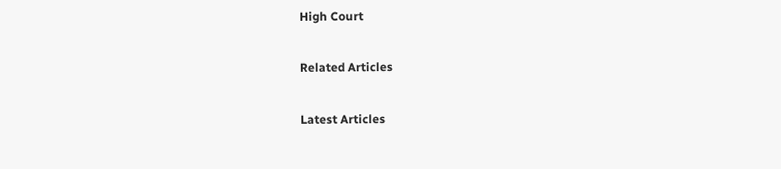High Court

Related Articles

Latest Articles